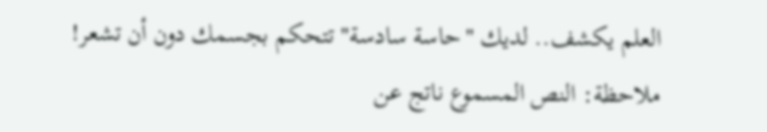العلم يكشف.. لديك "حاسة سادسة" تتحكم بجسمك دون أن تشعر!
ملاحظة: النص المسموع ناتج عن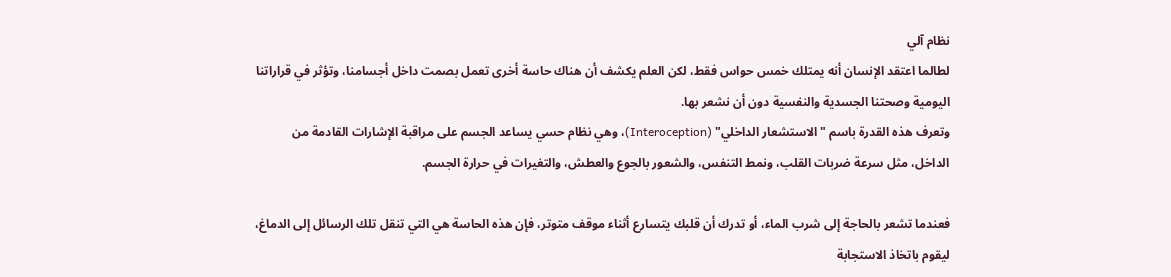نظام آلي
لطالما اعتقد الإنسان أنه يمتلك خمس حواس فقط، لكن العلم يكشف أن هناك حاسة أخرى تعمل بصمت داخل أجسامنا، وتؤثر في قراراتنا اليومية وصحتنا الجسدية والنفسية دون أن نشعر بها.
وتعرف هذه القدرة باسم "الاستشعار الداخلي" (Interoception)، وهي نظام حسي يساعد الجسم على مراقبة الإشارات القادمة من الداخل، مثل سرعة ضربات القلب، ونمط التنفس، والشعور بالجوع والعطش، والتغيرات في حرارة الجسم.

فعندما تشعر بالحاجة إلى شرب الماء، أو تدرك أن قلبك يتسارع أثناء موقف متوتر، فإن هذه الحاسة هي التي تنقل تلك الرسائل إلى الدماغ، ليقوم باتخاذ الاستجابة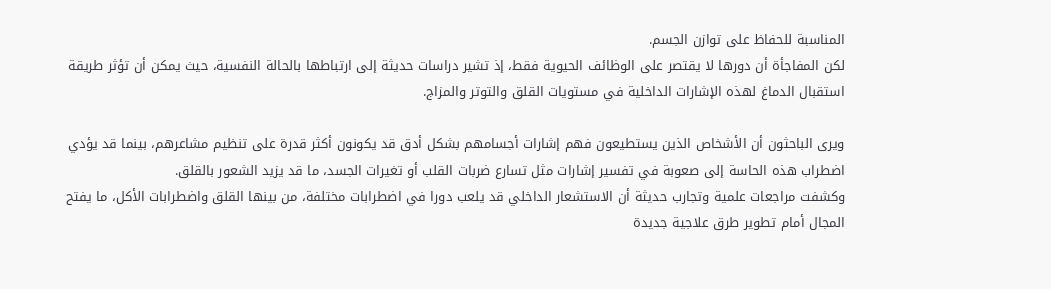المناسبة للحفاظ على توازن الجسم.
لكن المفاجأة أن دورها لا يقتصر على الوظائف الحيوية فقط، إذ تشير دراسات حديثة إلى ارتباطها بالحالة النفسية، حيث يمكن أن تؤثر طريقة استقبال الدماغ لهذه الإشارات الداخلية في مستويات القلق والتوتر والمزاج.

ويرى الباحثون أن الأشخاص الذين يستطيعون فهم إشارات أجسامهم بشكل أدق قد يكونون أكثر قدرة على تنظيم مشاعرهم، بينما قد يؤدي اضطراب هذه الحاسة إلى صعوبة في تفسير إشارات مثل تسارع ضربات القلب أو تغيرات الجسد، ما قد يزيد الشعور بالقلق.
وكشفت مراجعات علمية وتجارب حديثة أن الاستشعار الداخلي قد يلعب دورا في اضطرابات مختلفة، من بينها القلق واضطرابات الأكل، ما يفتح المجال أمام تطوير طرق علاجية جديدة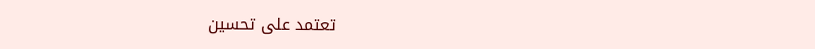تعتمد على تحسين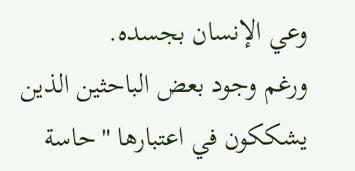وعي الإنسان بجسده.
ورغم وجود بعض الباحثين الذين يشككون في اعتبارها "حاسة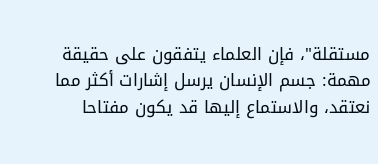مستقلة"، فإن العلماء يتفقون على حقيقة مهمة: جسم الإنسان يرسل إشارات أكثر مما نعتقد، والاستماع إليها قد يكون مفتاحا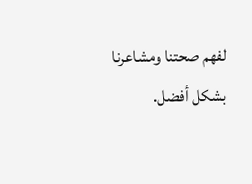لفهم صحتنا ومشاعرنا بشكل أفضل.